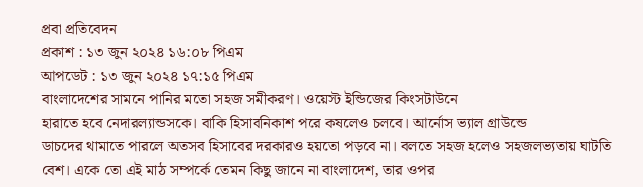প্রবা প্রতিবেদন
প্রকাশ : ১৩ জুন ২০২৪ ১৬:০৮ পিএম
আপডেট : ১৩ জুন ২০২৪ ১৭:১৫ পিএম
বাংলাদেশের সামনে পানির মতো সহজ সমীকরণ। ওয়েস্ট ইন্ডিজের কিংসটাউনে
হারাতে হবে নেদারল্যান্ডসকে। বাকি হিসাবনিকাশ পরে কষলেও চলবে। আর্নোস ভ্যাল গ্রাউন্ডে
ডাচদের থামাতে পারলে অতসব হিসাবের দরকারও হয়তো পড়বে না। বলতে সহজ হলেও সহজলভ্যতায় ঘাটতি
বেশ। একে তো এই মাঠ সম্পর্কে তেমন কিছু জানে না বাংলাদেশ, তার ওপর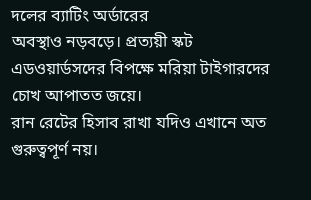দলের ব্যাটিং অর্ডারের
অবস্থাও নড়বড়ে। প্রত্যয়ী স্কট এডওয়ার্ডসদের বিপক্ষে মরিয়া টাইগারদের চোখ আপাতত জয়ে।
রান রেটের হিসাব রাখা যদিও এখানে অত গুরুত্বপূর্ণ নয়।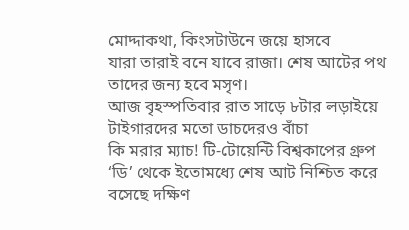মোদ্দাকথা, কিংসটাউনে জয়ে হাসবে
যারা তারাই বনে যাবে রাজা। শেষ আটের পথ তাদের জন্য হবে মসৃণ।
আজ বৃহস্পতিবার রাত সাড়ে ৮টার লড়াইয়ে টাইগারদের মতো ডাচদেরও বাঁচা
কি মরার ম্যাচ! টি-টোয়েন্টি বিশ্বকাপের গ্রুপ ‘ডি’ থেকে ইতোমধ্যে শেষ আট নিশ্চিত করে
বসেছে দক্ষিণ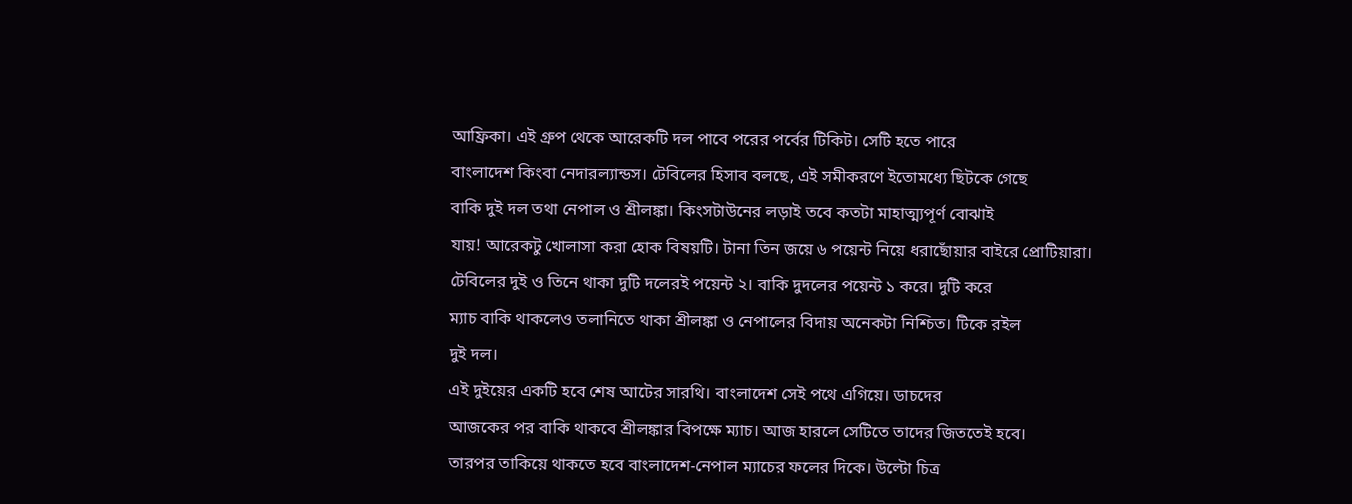আফ্রিকা। এই গ্রুপ থেকে আরেকটি দল পাবে পরের পর্বের টিকিট। সেটি হতে পারে
বাংলাদেশ কিংবা নেদারল্যান্ডস। টেবিলের হিসাব বলছে, এই সমীকরণে ইতোমধ্যে ছিটকে গেছে
বাকি দুই দল তথা নেপাল ও শ্রীলঙ্কা। কিংসটাউনের লড়াই তবে কতটা মাহাত্ম্যপূর্ণ বোঝাই
যায়! আরেকটু খোলাসা করা হোক বিষয়টি। টানা তিন জয়ে ৬ পয়েন্ট নিয়ে ধরাছোঁয়ার বাইরে প্রোটিয়ারা।
টেবিলের দুই ও তিনে থাকা দুটি দলেরই পয়েন্ট ২। বাকি দুদলের পয়েন্ট ১ করে। দুটি করে
ম্যাচ বাকি থাকলেও তলানিতে থাকা শ্রীলঙ্কা ও নেপালের বিদায় অনেকটা নিশ্চিত। টিকে রইল
দুই দল।
এই দুইয়ের একটি হবে শেষ আটের সারথি। বাংলাদেশ সেই পথে এগিয়ে। ডাচদের
আজকের পর বাকি থাকবে শ্রীলঙ্কার বিপক্ষে ম্যাচ। আজ হারলে সেটিতে তাদের জিততেই হবে।
তারপর তাকিয়ে থাকতে হবে বাংলাদেশ-নেপাল ম্যাচের ফলের দিকে। উল্টো চিত্র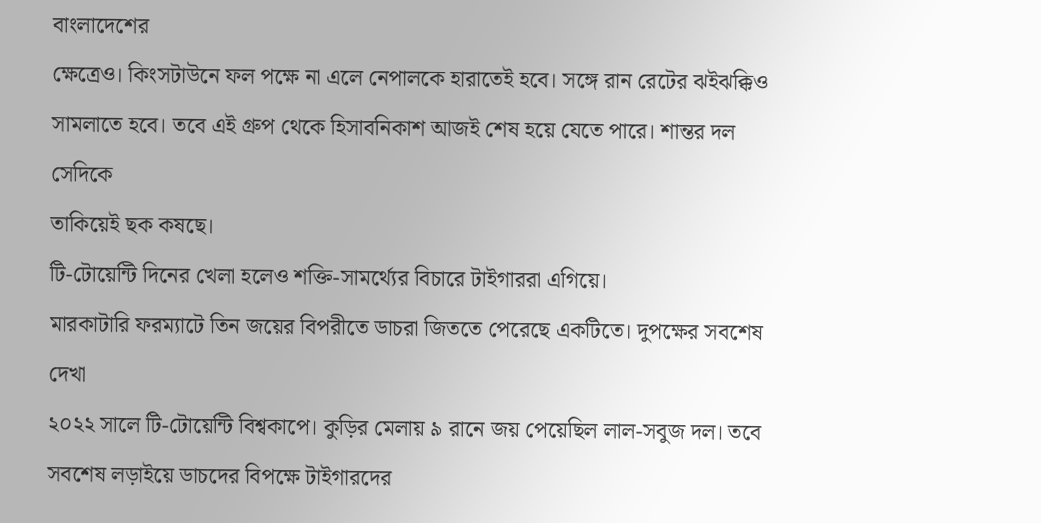বাংলাদেশের
ক্ষেত্রেও। কিংসটাউনে ফল পক্ষে না এলে নেপালকে হারাতেই হবে। সঙ্গে রান রেটের ঝইঝক্কিও
সামলাতে হবে। তবে এই গ্রুপ থেকে হিসাবনিকাশ আজই শেষ হয়ে যেতে পারে। শান্তর দল সেদিকে
তাকিয়েই ছক কষছে।
টি-টোয়েন্টি দিনের খেলা হলেও শক্তি-সামর্থ্যের বিচারে টাইগাররা এগিয়ে।
মারকাটারি ফরম্যাটে তিন জয়ের বিপরীতে ডাচরা জিততে পেরেছে একটিতে। দুপক্ষের সবশেষ দেখা
২০২২ সালে টি-টোয়েন্টি বিশ্বকাপে। কুড়ির মেলায় ৯ রানে জয় পেয়েছিল লাল-সবুজ দল। তবে
সবশেষ লড়াইয়ে ডাচদের বিপক্ষে টাইগারদের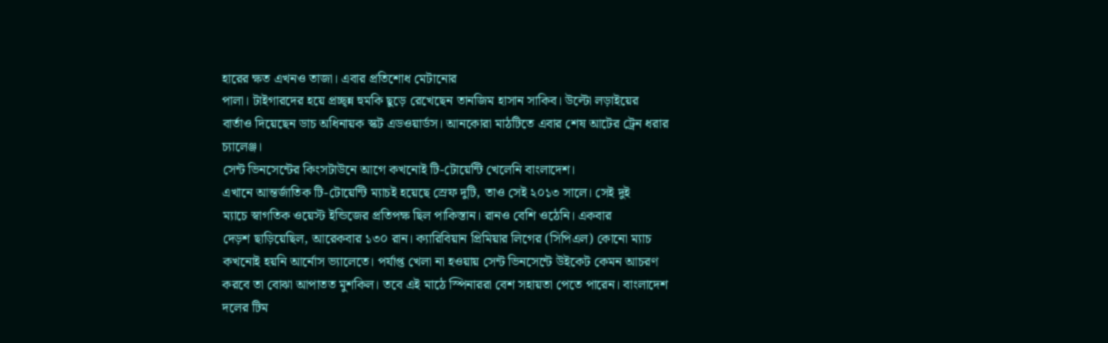হারের ক্ষত এখনও তাজা। এবার প্রতিশোধ মেটানোর
পালা। টাইগারদের হয়ে প্রচ্ছ্ন্ন হুমকি ছুড়ে রেখেছেন তানজিম হাসান সাকিব। উল্টো লড়াইয়ের
বার্তাও দিয়েছেন ডাচ অধিনায়ক স্কট এডওয়ার্ডস। আনকোরা মাঠটিতে এবার শেষ আটের ট্রেন ধরার
চ্যালেঞ্জ।
সেন্ট ভিনসেন্টের কিংসটাউনে আগে কখনোই টি-টোয়েন্টি খেলেনি বাংলাদেশ।
এখানে আন্তর্জাতিক টি-টোয়েন্টি ম্যাচই হয়েছে স্রেফ দুটি, তাও সেই ২০১৩ সালে। সেই দুই
ম্যাচে স্বাগতিক ওয়েস্ট ইন্ডিজের প্রতিপক্ষ ছিল পাকিস্তান। রানও বেশি ওঠেনি। একবার
দেড়শ ছাড়িয়েছিল, আরেকবার ১৩০ রান। ক্যারিবিয়ান প্রিমিয়ার লিগের (সিপিএল) কোনো ম্যাচ
কখনোই হয়নি আর্নোস ভ্যালেতে। পর্যাপ্ত খেলা না হওয়ায় সেন্ট ভিনসেন্টে উইকেট কেমন আচরণ
করবে তা বোঝা আপাতত মুশকিল। তবে এই মাঠে স্পিনাররা বেশ সহায়তা পেতে পারেন। বাংলাদেশ
দলের টিম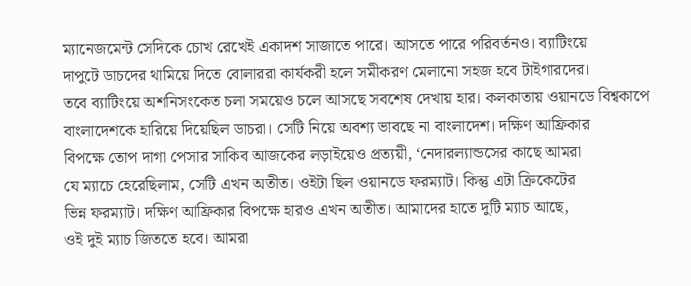ম্যানেজমেন্ট সেদিকে চোখ রেখেই একাদশ সাজাতে পারে। আসতে পারে পরিবর্তনও। ব্যাটিংয়ে
দাপুটে ডাচদের থামিয়ে দিতে বোলাররা কার্যকরী হলে সমীকরণ মেলানো সহজ হবে টাইগারদের।
তবে ব্যাটিংয়ে অশনিসংকেত চলা সময়েও চলে আসছে সবশেষ দেখায় হার। কলকাতায় ওয়ানডে বিশ্বকাপে
বাংলাদেশকে হারিয়ে দিয়েছিল ডাচরা। সেটি নিয়ে অবশ্য ভাবছে না বাংলাদেশ। দক্ষিণ আফ্রিকার
বিপক্ষে তোপ দাগা পেসার সাকিব আজকের লড়াইয়েও প্রত্যয়ী, ‘নেদারল্যান্ডসের কাছে আমরা
যে ম্যাচে হেরেছিলাম, সেটি এখন অতীত। ওইটা ছিল ওয়ানডে ফরম্যাট। কিন্তু এটা ক্রিকেটের
ভিন্ন ফরম্যাট। দক্ষিণ আফ্রিকার বিপক্ষে হারও এখন অতীত। আমাদের হাতে দুটি ম্যাচ আছে,
ওই দুই ম্যাচ জিততে হবে। আমরা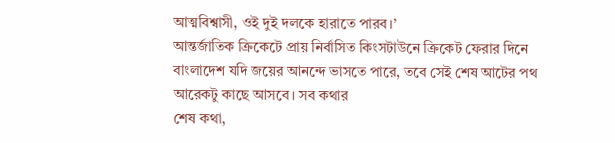আত্মবিশ্বাসী, ওই দুই দলকে হারাতে পারব।’
আন্তর্জাতিক ক্রিকেটে প্রায় নির্বাসিত কিংসটাউনে ক্রিকেট ফেরার দিনে
বাংলাদেশ যদি জয়ের আনন্দে ভাসতে পারে, তবে সেই শেষ আটের পথ আরেকটু কাছে আসবে। সব কথার
শেষ কথা,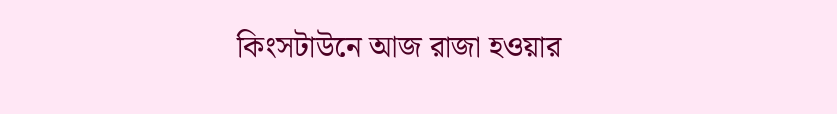কিংসটাউনে আজ রাজা হওয়ার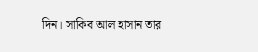দিন। সাকিব আল হাসান তার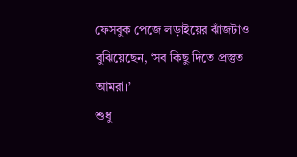ফেসবুক পেজে লড়াইয়ের ঝাঁজটাও
বুঝিয়েছেন, ‘সব কিছু দিতে প্রস্তুত আমরা।’
শুধু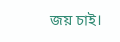জয় চাই।